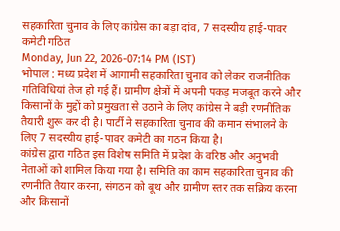सहकारिता चुनाव के लिए कांग्रेस का बड़ा दांव, 7 सदस्यीय हाई-पावर कमेटी गठित
Monday, Jun 22, 2026-07:14 PM (IST)
भोपाल : मध्य प्रदेश में आगामी सहकारिता चुनाव को लेकर राजनीतिक गतिविधियां तेज हो गई हैं। ग्रामीण क्षेत्रों में अपनी पकड़ मजबूत करने और किसानों के मुद्दों को प्रमुखता से उठाने के लिए कांग्रेस ने बड़ी रणनीतिक तैयारी शुरू कर दी है। पार्टी ने सहकारिता चुनाव की कमान संभालने के लिए 7 सदस्यीय हाई-पावर कमेटी का गठन किया है।
कांग्रेस द्वारा गठित इस विशेष समिति में प्रदेश के वरिष्ठ और अनुभवी नेताओं को शामिल किया गया है। समिति का काम सहकारिता चुनाव की रणनीति तैयार करना, संगठन को बूथ और ग्रामीण स्तर तक सक्रिय करना और किसानों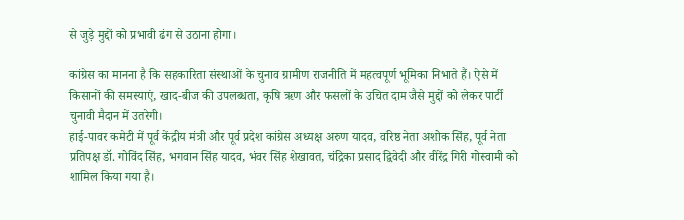से जुड़े मुद्दों को प्रभावी ढंग से उठाना होगा।

कांग्रेस का मानना है कि सहकारिता संस्थाओं के चुनाव ग्रामीण राजनीति में महत्वपूर्ण भूमिका निभाते हैं। ऐसे में किसानों की समस्याएं, खाद-बीज की उपलब्धता, कृषि ऋण और फसलों के उचित दाम जैसे मुद्दों को लेकर पार्टी चुनावी मैदान में उतरेगी।
हाई-पावर कमेटी में पूर्व केंद्रीय मंत्री और पूर्व प्रदेश कांग्रेस अध्यक्ष अरुण यादव, वरिष्ठ नेता अशोक सिंह, पूर्व नेता प्रतिपक्ष डॉ. गोविंद सिंह, भगवान सिंह यादव, भंवर सिंह शेखावत, चंद्रिका प्रसाद द्विवेदी और वीरेंद्र गिरी गोस्वामी को शामिल किया गया है।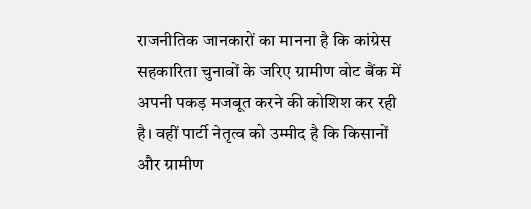राजनीतिक जानकारों का मानना है कि कांग्रेस सहकारिता चुनावों के जरिए ग्रामीण वोट बैंक में अपनी पकड़ मजबूत करने की कोशिश कर रही है। वहीं पार्टी नेतृत्व को उम्मीद है कि किसानों और ग्रामीण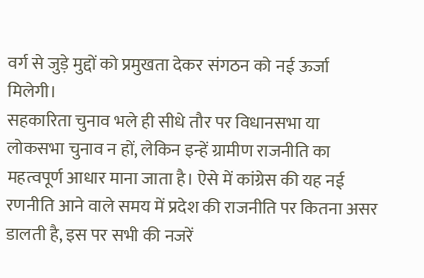वर्ग से जुड़े मुद्दों को प्रमुखता देकर संगठन को नई ऊर्जा मिलेगी।
सहकारिता चुनाव भले ही सीधे तौर पर विधानसभा या लोकसभा चुनाव न हों, लेकिन इन्हें ग्रामीण राजनीति का महत्वपूर्ण आधार माना जाता है। ऐसे में कांग्रेस की यह नई रणनीति आने वाले समय में प्रदेश की राजनीति पर कितना असर डालती है, इस पर सभी की नजरें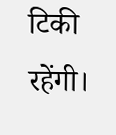टिकी रहेंगी।